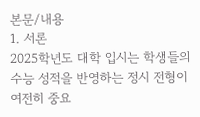본문/내용
1. 서론
2025학년도 대학 입시는 학생들의 수능 성적을 반영하는 정시 전형이 여전히 중요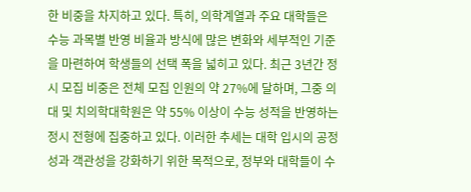한 비중을 차지하고 있다. 특히, 의학계열과 주요 대학들은 수능 과목별 반영 비율과 방식에 많은 변화와 세부적인 기준을 마련하여 학생들의 선택 폭을 넓히고 있다. 최근 3년간 정시 모집 비중은 전체 모집 인원의 약 27%에 달하며, 그중 의대 및 치의학대학원은 약 55% 이상이 수능 성적을 반영하는 정시 전형에 집중하고 있다. 이러한 추세는 대학 입시의 공정성과 객관성을 강화하기 위한 목적으로, 정부와 대학들이 수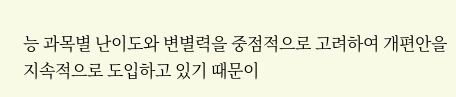능 과목별 난이도와 변별력을 중점적으로 고려하여 개편안을 지속적으로 도입하고 있기 때문이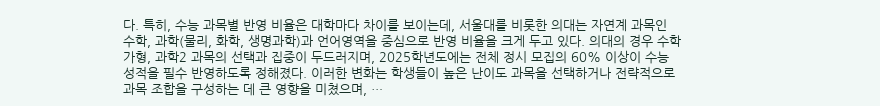다. 특히, 수능 과목별 반영 비율은 대학마다 차이를 보이는데, 서울대를 비롯한 의대는 자연계 과목인 수학, 과학(물리, 화학, 생명과학)과 언어영역을 중심으로 반영 비율을 크게 두고 있다. 의대의 경우 수학 가형, 과학2 과목의 선택과 집중이 두드러지며, 2025학년도에는 전체 정시 모집의 60% 이상이 수능 성적을 필수 반영하도록 정해졌다. 이러한 변화는 학생들이 높은 난이도 과목을 선택하거나 전략적으로 과목 조합을 구성하는 데 큰 영향을 미쳤으며, …